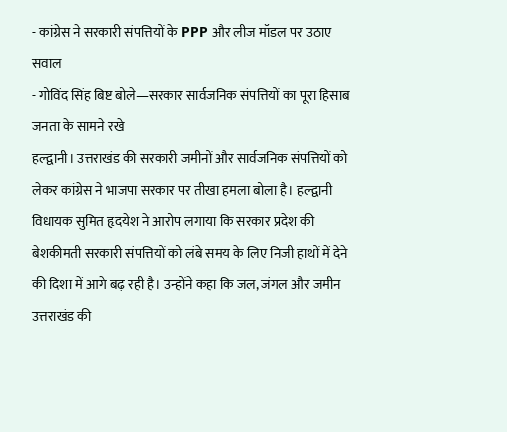- कांग्रेस ने सरकारी संपत्तियों के PPP और लीज मॉडल पर उठाए सवाल
- गोविंद सिंह बिष्ट बोले—सरकार सार्वजनिक संपत्तियों का पूरा हिसाब जनता के सामने रखे
हल्द्वानी। उत्तराखंड की सरकारी जमीनों और सार्वजनिक संपत्तियों को लेकर कांग्रेस ने भाजपा सरकार पर तीखा हमला बोला है। हल्द्वानी विधायक सुमित हृदयेश ने आरोप लगाया कि सरकार प्रदेश की बेशकीमती सरकारी संपत्तियों को लंबे समय के लिए निजी हाथों में देने की दिशा में आगे बढ़ रही है। उन्होंने कहा कि जल, जंगल और जमीन उत्तराखंड की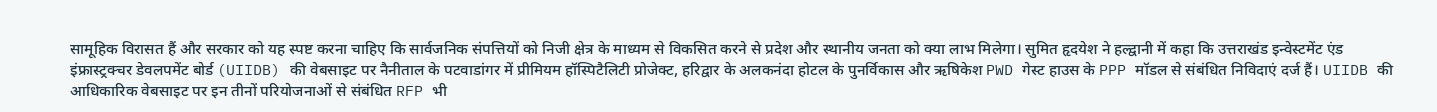सामूहिक विरासत हैं और सरकार को यह स्पष्ट करना चाहिए कि सार्वजनिक संपत्तियों को निजी क्षेत्र के माध्यम से विकसित करने से प्रदेश और स्थानीय जनता को क्या लाभ मिलेगा। सुमित हृदयेश ने हल्द्वानी में कहा कि उत्तराखंड इन्वेस्टमेंट एंड इंफ्रास्ट्रक्चर डेवलपमेंट बोर्ड (UIIDB) की वेबसाइट पर नैनीताल के पटवाडांगर में प्रीमियम हॉस्पिटैलिटी प्रोजेक्ट, हरिद्वार के अलकनंदा होटल के पुनर्विकास और ऋषिकेश PWD गेस्ट हाउस के PPP मॉडल से संबंधित निविदाएं दर्ज हैं। UIIDB की आधिकारिक वेबसाइट पर इन तीनों परियोजनाओं से संबंधित RFP भी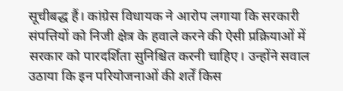सूचीबद्ध हैं। कांग्रेस विधायक ने आरोप लगाया कि सरकारी संपत्तियों को निजी क्षेत्र के हवाले करने की ऐसी प्रक्रियाओं में सरकार को पारदर्शिता सुनिश्चित करनी चाहिए। उन्होंने सवाल उठाया कि इन परियोजनाओं की शर्तें किस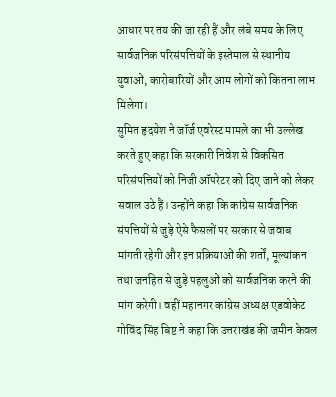आधार पर तय की जा रही हैं और लंबे समय के लिए सार्वजनिक परिसंपत्तियों के इस्तेमाल से स्थानीय युवाओं, कारोबारियों और आम लोगों को कितना लाभ मिलेगा।
सुमित हृदयेश ने जॉर्ज एवरेस्ट मामले का भी उल्लेख करते हुए कहा कि सरकारी निवेश से विकसित परिसंपत्तियों को निजी ऑपरेटर को दिए जाने को लेकर सवाल उठे हैं। उन्होंने कहा कि कांग्रेस सार्वजनिक संपत्तियों से जुड़े ऐसे फैसलों पर सरकार से जवाब मांगती रहेगी और इन प्रक्रियाओं की शर्तों, मूल्यांकन तथा जनहित से जुड़े पहलुओं को सार्वजनिक करने की मांग करेगी। वहीं महानगर कांग्रेस अध्यक्ष एडवोकेट गोविंद सिंह बिष्ट ने कहा कि उत्तराखंड की जमीन केवल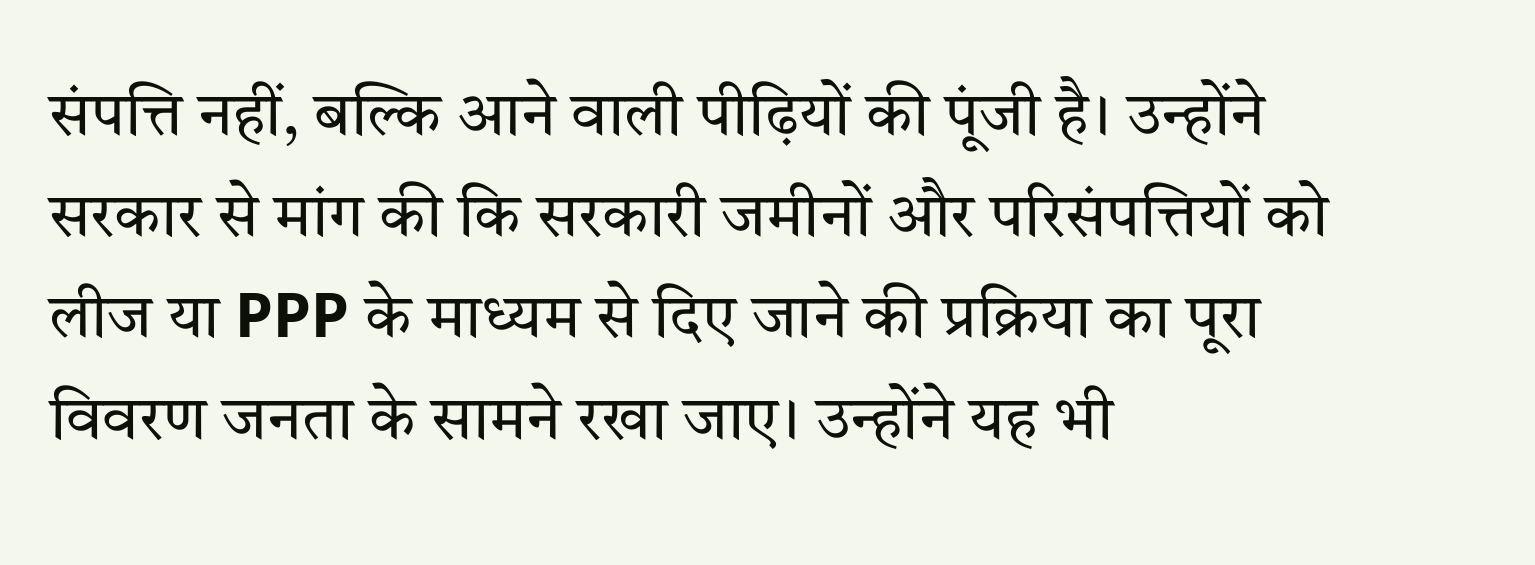संपत्ति नहीं, बल्कि आने वाली पीढ़ियों की पूंजी है। उन्होंने सरकार से मांग की कि सरकारी जमीनों और परिसंपत्तियों को लीज या PPP के माध्यम से दिए जाने की प्रक्रिया का पूरा विवरण जनता के सामने रखा जाए। उन्होंने यह भी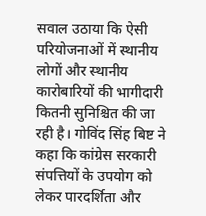सवाल उठाया कि ऐसी परियोजनाओं में स्थानीय लोगों और स्थानीय कारोबारियों की भागीदारी कितनी सुनिश्चित की जा रही है। गोविंद सिंह बिष्ट ने कहा कि कांग्रेस सरकारी संपत्तियों के उपयोग को लेकर पारदर्शिता और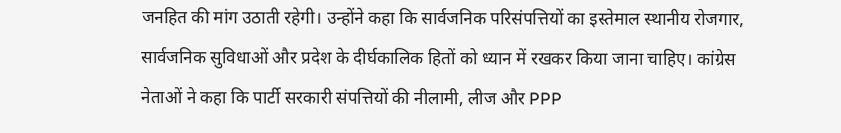जनहित की मांग उठाती रहेगी। उन्होंने कहा कि सार्वजनिक परिसंपत्तियों का इस्तेमाल स्थानीय रोजगार, सार्वजनिक सुविधाओं और प्रदेश के दीर्घकालिक हितों को ध्यान में रखकर किया जाना चाहिए। कांग्रेस नेताओं ने कहा कि पार्टी सरकारी संपत्तियों की नीलामी, लीज और PPP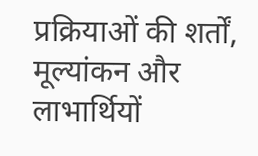प्रक्रियाओं की शर्तों, मूल्यांकन और लाभार्थियों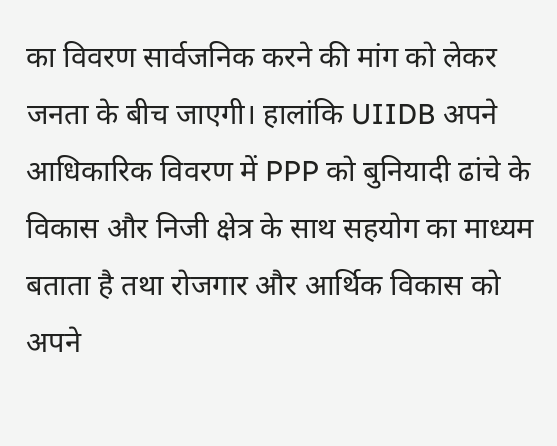का विवरण सार्वजनिक करने की मांग को लेकर जनता के बीच जाएगी। हालांकि UIIDB अपने आधिकारिक विवरण में PPP को बुनियादी ढांचे के विकास और निजी क्षेत्र के साथ सहयोग का माध्यम बताता है तथा रोजगार और आर्थिक विकास को अपने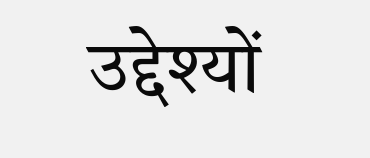उद्देश्यों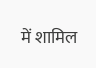में शामिल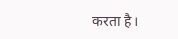करता है।